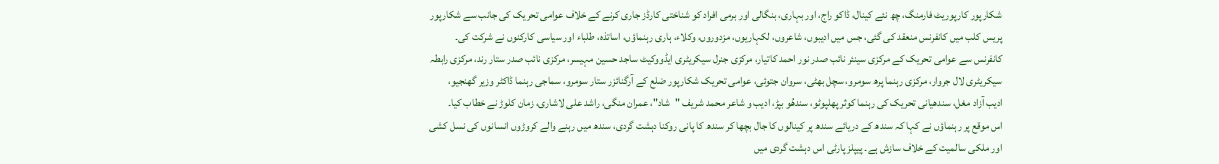شکارپور کارپوریٹ فارمنگ، چھ نئے کینال، ڈاکو راج، اور بہاری، بنگالی اور برمی افراد کو شناختی کارڈز جاری کرنے کے خلاف عوامی تحریک کی جانب سے شکارپور پریس کلب میں کانفرنس منعقد کی گئی، جس میں ادیبوں، شاعروں، لکہاریوں، مزدوروں، وکلاء، ہاری رہنماؤں، اساتذہ، طلباء اور سیاسی کارکنوں نے شرکت کی۔
کانفرنس سے عوامی تحریک کے مرکزی سینئر نائب صدر نور احمد کاتیار، مرکزی جنرل سیکریٹری ایڈووکیٹ ساجد حسین مہيسر، مرکزی نائب صدر ستار رند، مرکزی رابطہ سیکریٹری لال جروار، مرکزی رہنما پرھ سومرو، سچل بھٹی، سروان جتوئی، عوامی تحریک شکارپور ضلع کے آرگنائزر ستار سومرو، سماجی رہنما ڈاکٹر وزیر گھنجیو،
ادیب آزاد مغل، سندھیانی تحریک کی رہنما کوثر پھلپوٹو، سندھُو بپڑ، ادیب و شاعر محمد شریف "شاد"، عمران منگی، راشد علی لاشاری، زمان کلوڑ نے خطاب کیا۔
اس موقع پر رہنماؤں نے کہا کہ سندھ کے دریائے سندھ پر کینالوں کا جال بچھا کر سندھ کا پانی روکنا دہشت گردی، سندھ میں رہنے والے کروڑوں انسانوں کی نسل کشی اور ملکی سالمیت کے خلاف سازش ہے۔ پیپلز پارٹی اس دہشت گردی میں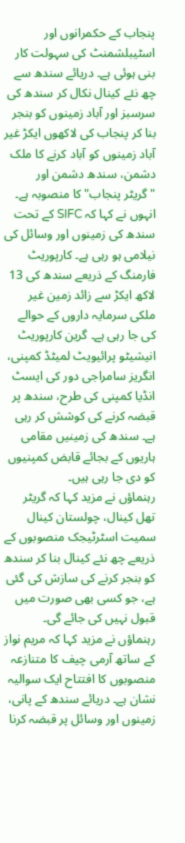پنجاب کے حکمرانوں اور اسٹیبلشمنٹ کی سہولت کار بنی ہوئی ہے۔ دریائے سندھ سے چھ نئے کینال نکال کر سندھ کی سرسبز اور آباد زمینوں کو بنجر بنا کر پنجاب کی لاکھوں ایکڑ غیر آباد زمینوں کو آباد کرنے کا ملک دشمن، سندھ دشمن اور "گریٹر پنجاب" کا منصوبہ ہے۔
انہوں نے کہا کہ SIFC کے تحت سندھ کی زمینوں اور وسائل کی نیلامی ہو رہی ہے۔ کارپوریٹ فارمنگ کے ذریعے سندھ کی 13 لاکھ ایکڑ سے زائد زمین غیر ملکی سرمایہ داروں کے حوالے کی جا رہی ہے۔ گرین کارپوریٹ انیشیٹو پرائیویٹ لمیٹڈ کمپنی، انگریز سامراجی دور کی ایسٹ انڈیا کمپنی کی طرح، سندھ پر قبضہ کرنے کی کوشش کر رہی ہے۔ سندھ کی زمینیں مقامی ہاریوں کے بجائے قابض کمپنیوں کو دی جا رہی ہیں۔
رہنماؤں نے مزید کہا کہ گریٹر تھل کینال، چولستان کینال سمیت اسٹرٹیجک منصوبوں کے ذریعے چھ نئے کینال بنا کر سندھ کو بنجر کرنے کی سازش کی گئی ہے، جو کسی بھی صورت میں قبول نہیں کی جائے گی۔
رہنماؤں نے مزید کہا کہ مریم نواز کے ساتھ آرمی چیف کا متنازعہ منصوبوں کا افتتاح ایک سوالیہ نشان ہے۔ دریائے سندھ کے پانی، زمینوں اور وسائل پر قبضہ کرنا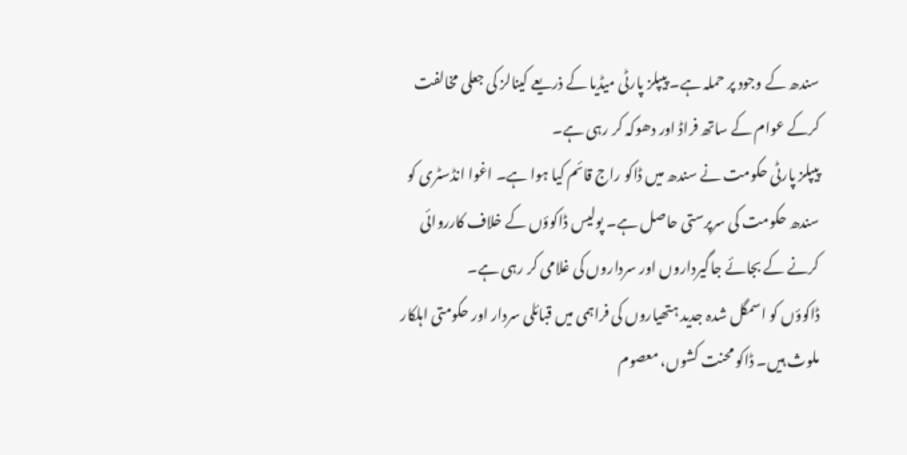سندھ کے وجود پر حملہ ہے۔ پیپلز پارٹی میڈیا کے ذریعے کینالز کی جعلی مخالفت کرکے عوام کے ساتھ فراڈ اور دھوکہ کر رہی ہے۔
پیپلز پارٹی حکومت نے سندھ میں ڈاکو راج قائم کیا ہوا ہے۔ اغوا انڈسٹری کو سندھ حکومت کی سرپرستی حاصل ہے۔ پولیس ڈاکوؤں کے خلاف کارروائی کرنے کے بجائے جاگیرداروں اور سرداروں کی غلامی کر رہی ہے۔
ڈاکوؤں کو اسمگل شدہ جدید ہتھیاروں کی فراہمی میں قبائلی سردار اور حکومتی اہلکار ملوث ہیں۔ ڈاکو محنت کشوں، معصوم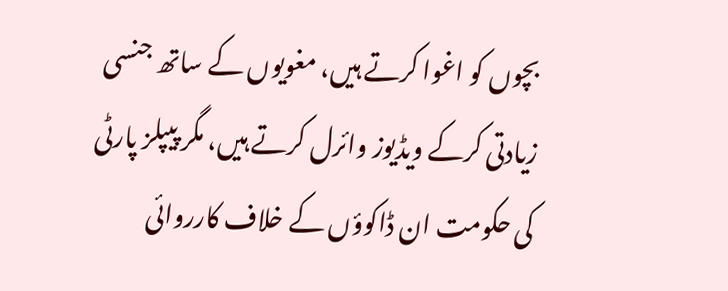بچوں کو اغوا کرتے ہیں، مغویوں کے ساتھ جنسی زیادتی کرکے ویڈیوز وائرل کرتے ہیں، مگر پیپلز پارٹی کی حکومت ان ڈاکوؤں کے خلاف کارروائی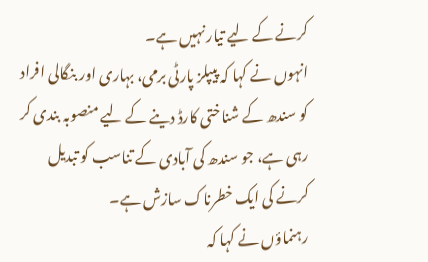کرنے کے لیے تیار نہیں ہے۔
انہوں نے کہا کہ پیپلز پارٹی برمی، بہاری اور بنگالی افراد کو سندھ کے شناختی کارڈ دینے کے لیے منصوبہ بندی کر رہی ہے، جو سندھ کی آبادی کے تناسب کو تبدیل کرنے کی ایک خطرناک سازش ہے۔
رہنماؤں نے کہا کہ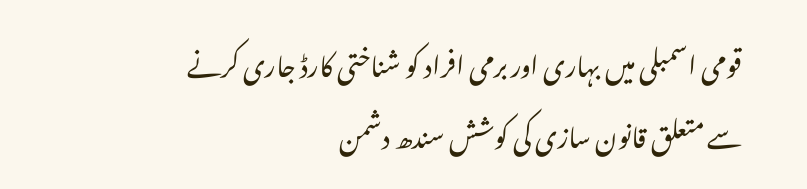قومی اسمبلی میں بہاری اور برمی افراد کو شناختی کارڈ جاری کرنے سے متعلق قانون سازی کی کوشش سندھ دشمن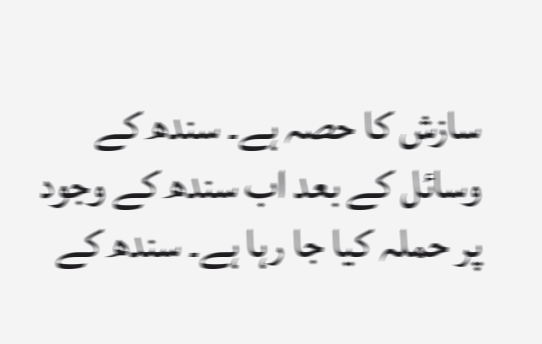سازش کا حصہ ہے۔ سندھ کے وسائل کے بعد اب سندھ کے وجود پر حملہ کیا جا رہا ہے۔ سندھ کے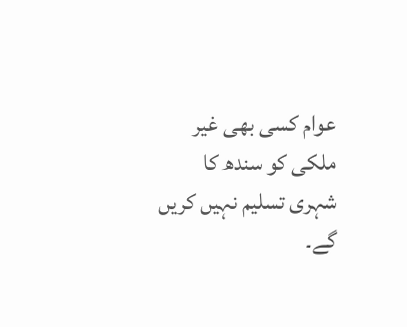عوام کسی بھی غیر ملکی کو سندھ کا شہری تسلیم نہیں کریں گے۔